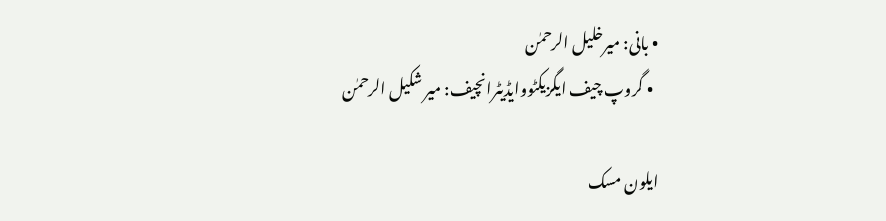• بانی: میرخلیل الرحمٰن
  • گروپ چیف ایگزیکٹووایڈیٹرانچیف: میر شکیل الرحمٰن

ایلون مسک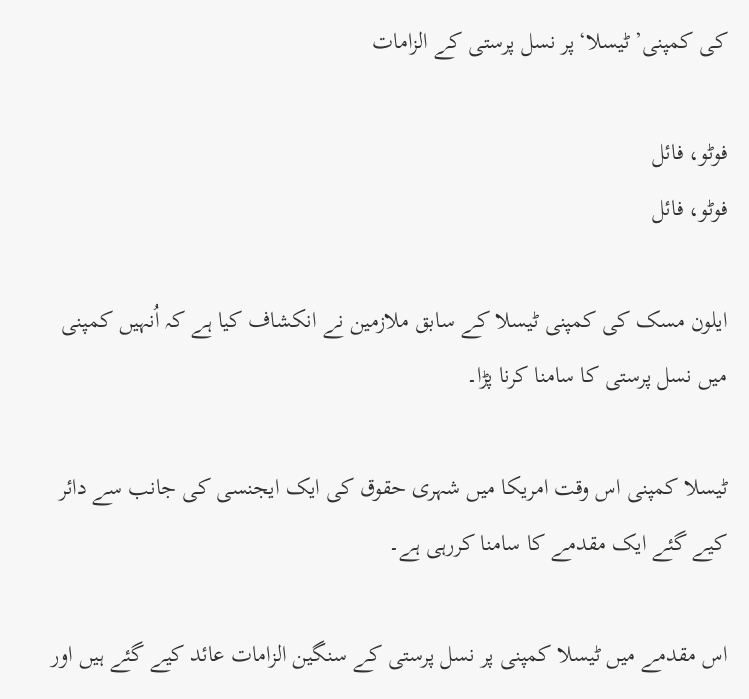کی کمپنی’ٹیسلا‘پر نسل پرستی کے الزامات

فوٹو، فائل
فوٹو، فائل

ایلون مسک کی کمپنی ٹیسلا کے سابق ملازمین نے انکشاف کیا ہے کہ اُنہیں کمپنی میں نسل پرستی کا سامنا کرنا پڑا۔

ٹیسلا کمپنی اس وقت امریکا میں شہری حقوق کی ایک ایجنسی کی جانب سے دائر کیے گئے ایک مقدمے کا سامنا کررہی ہے۔

اس مقدمے میں ٹیسلا کمپنی پر نسل پرستی کے سنگین الزامات عائد کیے گئے ہیں اور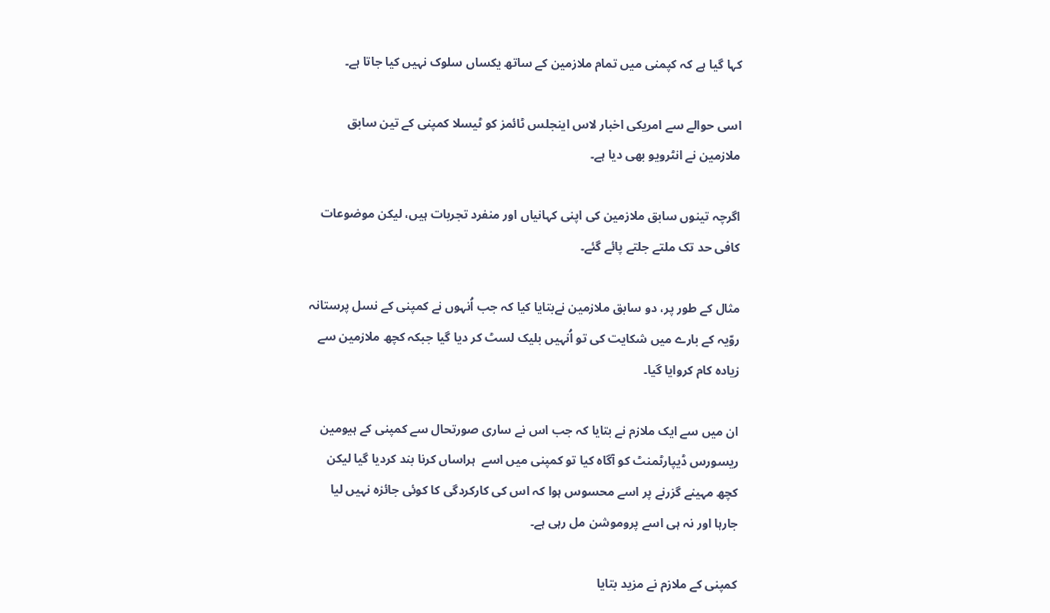کہا گیا ہے کہ کپمنی میں تمام ملازمین کے ساتھ یکساں سلوک نہیں کیا جاتا ہے۔

اسی حوالے سے امریکی اخبار لاس اینجلس ٹائمز کو ٹیسلا کمپنی کے تین سابق ملازمین نے انٹرویو بھی دیا ہے۔

اگرچہ تینوں سابق ملازمین کی اپنی کہانیاں اور منفرد تجربات ہیں، لیکن موضوعات کافی حد تک ملتے جلتے پائے گئے۔

مثال کے طور پر، دو سابق ملازمین نےبتایا کیا کہ جب اُنہوں نے کمپنی کے نسل پرستانہ روّیہ کے بارے میں شکایت کی تو اُنہیں بلیک لسٹ کر دیا گیا جبکہ کچھ ملازمین سے زیادہ کام کروایا گیا۔

ان میں سے ایک ملازم نے بتایا کہ جب اس نے ساری صورتحال سے کمپنی کے ہیومین ریسورس ڈیپارٹمنٹ کو آگاہ کیا تو کمپنی میں اسے  ہراساں کرنا بند کردیا گیا لیکن کچھ مہینے گزرنے پر اسے محسوس ہوا کہ اس کی کارکردگی کا کوئی جائزہ نہیں لیا جارہا اور نہ ہی اسے پروموشن مل رہی ہے۔

کمپنی کے ملازم نے مزید بتایا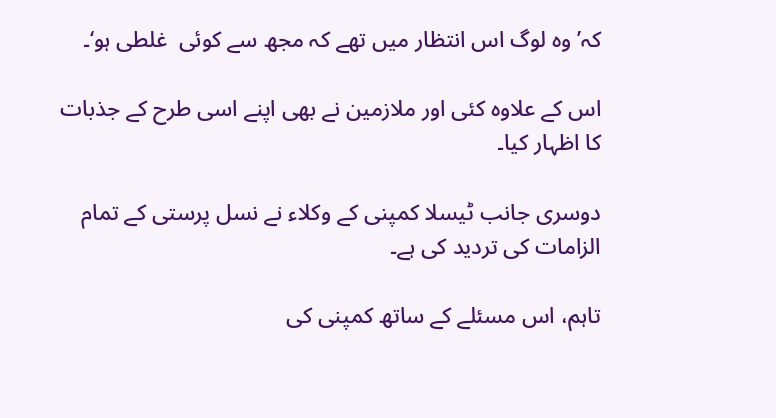کہ’وہ لوگ اس انتظار میں تھے کہ مجھ سے کوئی  غلطی ہو‘۔

اس کے علاوہ کئی اور ملازمین نے بھی اپنے اسی طرح کے جذبات کا اظہار کیا۔

دوسری جانب ٹیسلا کمپنی کے وکلاء نے نسل پرستی کے تمام الزامات کی تردید کی ہے۔

تاہم، اس مسئلے کے ساتھ کمپنی کی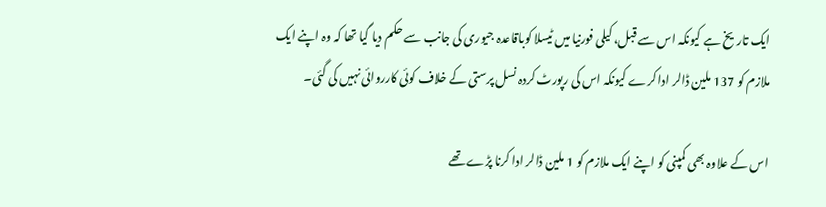ایک تاریخ ہے کیونکہ اس سے قبل، کیلی فورنیا میں ٹیسلا کوباقاعدہ جیوری کی جانب سے حکم دیا گیا تھا کہ وہ اپنے ایک ملازم کو 137 ملین ڈالر ادا کرے کیونکہ اس کی رپورٹ کردہ نسل پرستی کے خلاف کوئی کارروائی نہیں کی گئی۔

اس کے علاوہ بھی کمپنی کو اپنے ایک ملازم کو 1 ملین ڈالر ادا کرنا پڑے تھے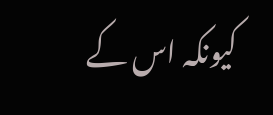کیونکہ اس کے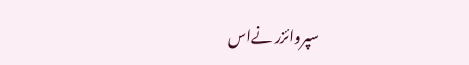سپروائزر نےاس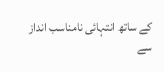کے ساتھ انتہائی نامناسب انداز سے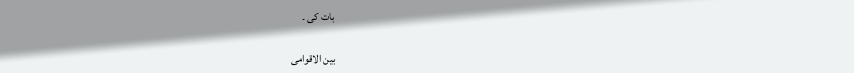بات کی ۔

بین الاقوامی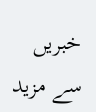خبریں سے مزید